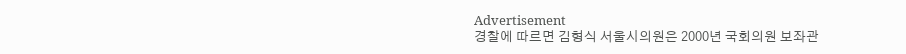Advertisement
경찰에 따르면 김형식 서울시의원은 2000년 국회의원 보좌관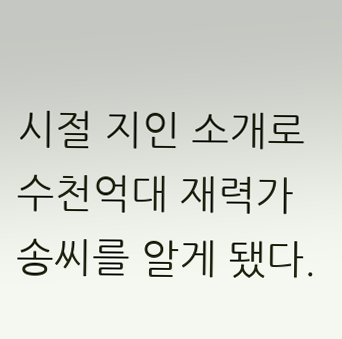시절 지인 소개로 수천억대 재력가 송씨를 알게 됐다.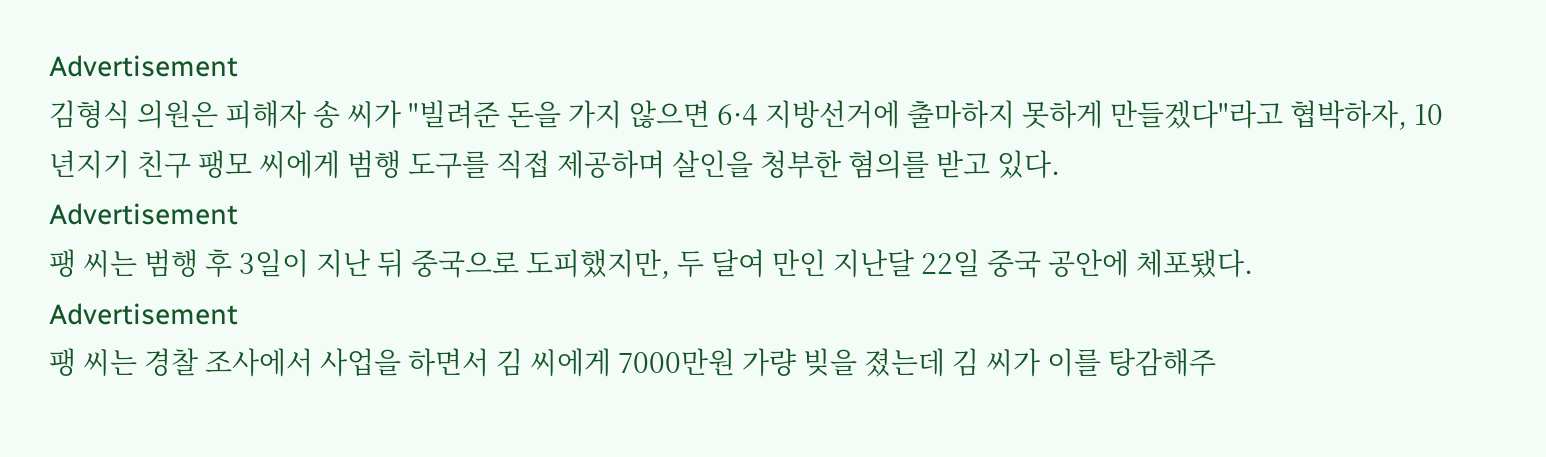Advertisement
김형식 의원은 피해자 송 씨가 "빌려준 돈을 가지 않으면 6·4 지방선거에 출마하지 못하게 만들겠다"라고 협박하자, 10년지기 친구 팽모 씨에게 범행 도구를 직접 제공하며 살인을 청부한 혐의를 받고 있다.
Advertisement
팽 씨는 범행 후 3일이 지난 뒤 중국으로 도피했지만, 두 달여 만인 지난달 22일 중국 공안에 체포됐다.
Advertisement
팽 씨는 경찰 조사에서 사업을 하면서 김 씨에게 7000만원 가량 빚을 졌는데 김 씨가 이를 탕감해주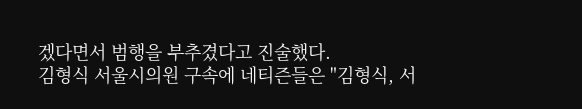겠다면서 범행을 부추겼다고 진술했다.
김형식 서울시의원 구속에 네티즌들은 "김형식, 서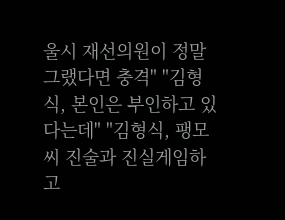울시 재선의원이 정말 그랬다면 충격" "김형식, 본인은 부인하고 있다는데" "김형식, 팽모씨 진술과 진실게임하고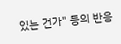있는 건가" 등의 반응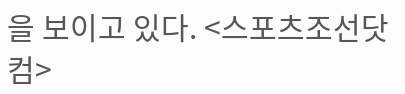을 보이고 있다. <스포츠조선닷컴>